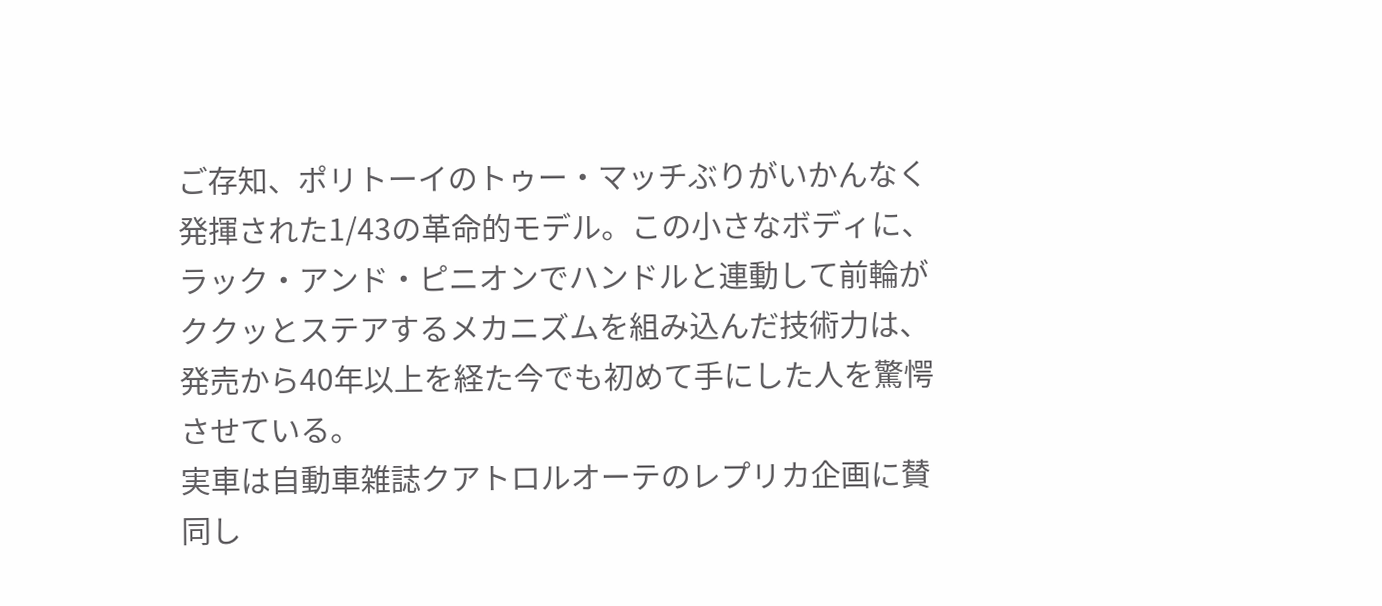ご存知、ポリトーイのトゥー・マッチぶりがいかんなく発揮された1/43の革命的モデル。この小さなボディに、ラック・アンド・ピニオンでハンドルと連動して前輪がククッとステアするメカニズムを組み込んだ技術力は、発売から40年以上を経た今でも初めて手にした人を驚愕させている。
実車は自動車雑誌クアトロルオーテのレプリカ企画に賛同し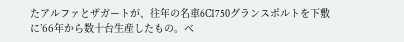たアルファとザガートが、往年の名車6C1750グランスポルトを下敷に’66年から数十台生産したもの。ベ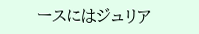ースにはジュリア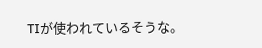TIが使われているそうな。